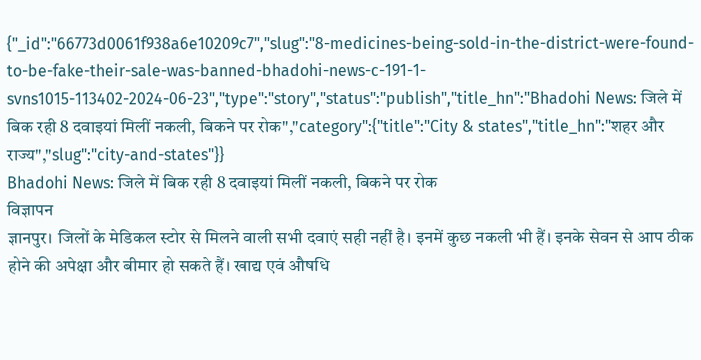{"_id":"66773d0061f938a6e10209c7","slug":"8-medicines-being-sold-in-the-district-were-found-to-be-fake-their-sale-was-banned-bhadohi-news-c-191-1-svns1015-113402-2024-06-23","type":"story","status":"publish","title_hn":"Bhadohi News: जिले में बिक रही 8 दवाइयां मिलीं नकली, बिकने पर रोक","category":{"title":"City & states","title_hn":"शहर और राज्य","slug":"city-and-states"}}
Bhadohi News: जिले में बिक रही 8 दवाइयां मिलीं नकली, बिकने पर रोक
विज्ञापन
ज्ञानपुर। जिलों के मेडिकल स्टोर से मिलने वाली सभी दवाएं सही नहीं है। इनमें कुछ नकली भी हैं। इनके सेवन से आप ठीक होने की अपेक्षा और बीमार हो सकते हैं। खाद्य एवं औषधि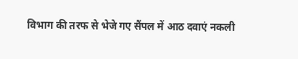विभाग की तरफ से भेजे गए सैंपल में आठ दवाएं नकली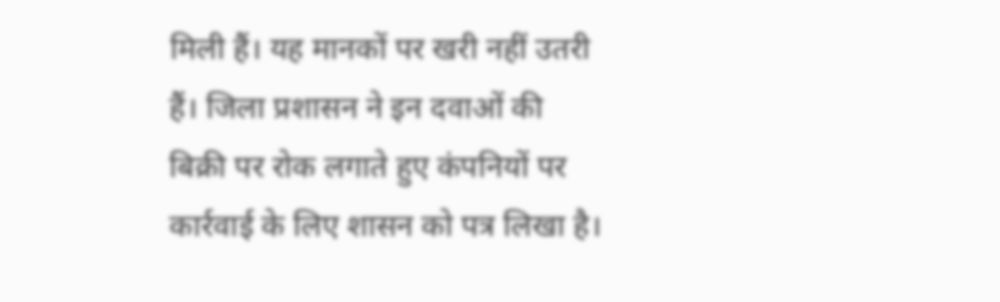मिली हैं। यह मानकों पर खरी नहीं उतरी हैं। जिला प्रशासन ने इन दवाओं की बिक्री पर रोक लगाते हुए कंपनियों पर कार्रवाई के लिए शासन को पत्र लिखा है।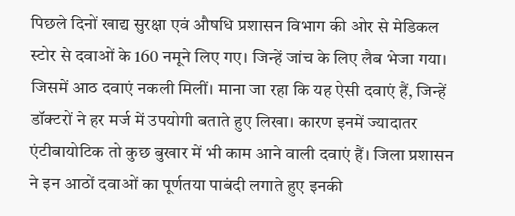पिछले दिनों खाद्य सुरक्षा एवं औषधि प्रशासन विभाग की ओर से मेडिकल स्टोर से दवाओं के 160 नमूने लिए गए। जिन्हें जांच के लिए लैब भेजा गया। जिसमें आठ दवाएं नकली मिलीं। माना जा रहा कि यह ऐसी दवाएं हैं, जिन्हें डॉक्टरों ने हर मर्ज में उपयोगी बताते हुए लिखा। कारण इनमें ज्यादातर एंटीबायोटिक तो कुछ बुखार में भी काम आने वाली दवाएं हैं। जिला प्रशासन ने इन आठों दवाओं का पूर्णतया पाबंदी लगाते हुए इनकी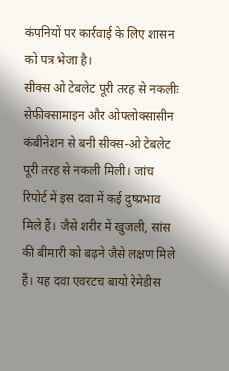कंपनियों पर कार्रवाई के लिए शासन को पत्र भेजा है।
सीक्स ओ टेबलेट पूरी तरह से नकलीः
सेफीक्सामाइन और ओफ्लोक्सासीन कंबीनेशन से बनी सीक्स-ओ टेबलेट पूरी तरह से नकली मिली। जांच रिपोर्ट में इस दवा में कई दुष्प्रभाव मिले हैं। जैसे शरीर में खुजली, सांस की बीमारी को बढ़ने जैसे लक्षण मिले हैं। यह दवा एवरटच बायो रेमेडीस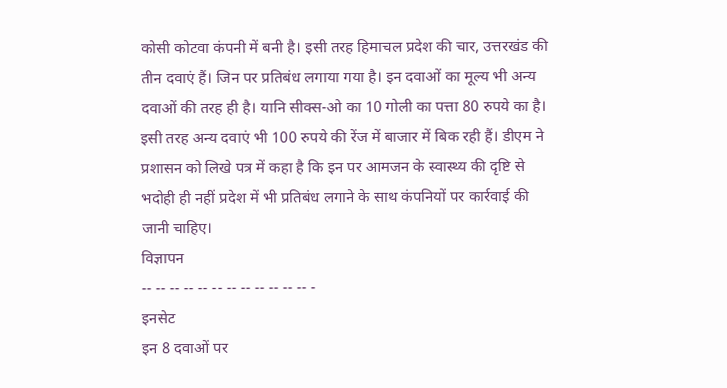कोसी कोटवा कंपनी में बनी है। इसी तरह हिमाचल प्रदेश की चार, उत्तरखंड की तीन दवाएं हैं। जिन पर प्रतिबंध लगाया गया है। इन दवाओं का मूल्य भी अन्य दवाओं की तरह ही है। यानि सीक्स-ओ का 10 गोली का पत्ता 80 रुपये का है। इसी तरह अन्य दवाएं भी 100 रुपये की रेंज में बाजार में बिक रही हैं। डीएम ने प्रशासन को लिखे पत्र में कहा है कि इन पर आमजन के स्वास्थ्य की दृष्टि से भदोही ही नहीं प्रदेश में भी प्रतिबंध लगाने के साथ कंपनियों पर कार्रवाई की जानी चाहिए।
विज्ञापन
-- -- -- -- -- -- -- -- -- -- -- -- -
इनसेट
इन 8 दवाओं पर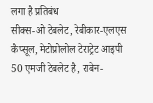लगा है प्रतिबंध
सीक्स-ओ टेबलेट, रेबीकार-एलएस कैप्सूल, मेटोप्रोलोल टेराट्रेट आइपी 50 एमजी टेबलेट है, राबेन-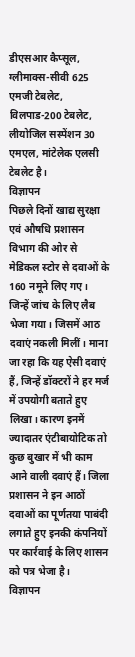डीएसआर कैप्सूल, ग्लीमाक्स-सीवी 625 एमजी टेबलेट, विलपाड-200 टेबलेट, लीयोजिल सस्पेंशन 30 एमएल, मांटेलेक एलसी टेबलेट है।
विज्ञापन
पिछले दिनों खाद्य सुरक्षा एवं औषधि प्रशासन विभाग की ओर से मेडिकल स्टोर से दवाओं के 160 नमूने लिए गए। जिन्हें जांच के लिए लैब भेजा गया। जिसमें आठ दवाएं नकली मिलीं। माना जा रहा कि यह ऐसी दवाएं हैं, जिन्हें डॉक्टरों ने हर मर्ज में उपयोगी बताते हुए लिखा। कारण इनमें ज्यादातर एंटीबायोटिक तो कुछ बुखार में भी काम आने वाली दवाएं हैं। जिला प्रशासन ने इन आठों दवाओं का पूर्णतया पाबंदी लगाते हुए इनकी कंपनियों पर कार्रवाई के लिए शासन को पत्र भेजा है।
विज्ञापन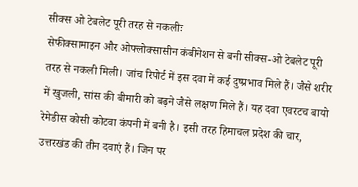सीक्स ओ टेबलेट पूरी तरह से नकलीः
सेफीक्सामाइन और ओफ्लोक्सासीन कंबीनेशन से बनी सीक्स-ओ टेबलेट पूरी तरह से नकली मिली। जांच रिपोर्ट में इस दवा में कई दुष्प्रभाव मिले हैं। जैसे शरीर में खुजली, सांस की बीमारी को बढ़ने जैसे लक्षण मिले हैं। यह दवा एवरटच बायो रेमेडीस कोसी कोटवा कंपनी में बनी है। इसी तरह हिमाचल प्रदेश की चार, उत्तरखंड की तीन दवाएं हैं। जिन पर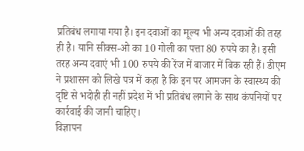प्रतिबंध लगाया गया है। इन दवाओं का मूल्य भी अन्य दवाओं की तरह ही है। यानि सीक्स-ओ का 10 गोली का पत्ता 80 रुपये का है। इसी तरह अन्य दवाएं भी 100 रुपये की रेंज में बाजार में बिक रही हैं। डीएम ने प्रशासन को लिखे पत्र में कहा है कि इन पर आमजन के स्वास्थ्य की दृष्टि से भदोही ही नहीं प्रदेश में भी प्रतिबंध लगाने के साथ कंपनियों पर कार्रवाई की जानी चाहिए।
विज्ञापन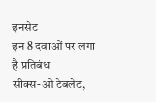इनसेट
इन 8 दवाओं पर लगा है प्रतिबंध
सीक्स-ओ टेबलेट,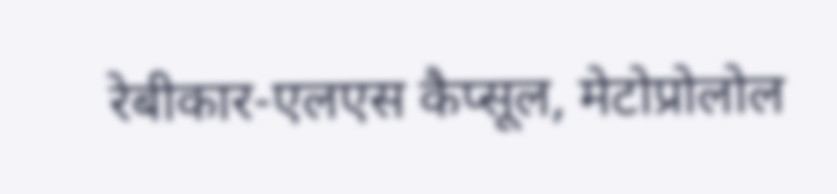रेबीकार-एलएस कैप्सूल, मेटोप्रोलोल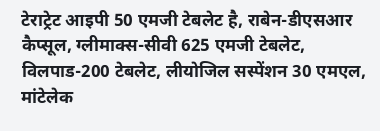टेराट्रेट आइपी 50 एमजी टेबलेट है, राबेन-डीएसआर कैप्सूल, ग्लीमाक्स-सीवी 625 एमजी टेबलेट, विलपाड-200 टेबलेट, लीयोजिल सस्पेंशन 30 एमएल, मांटेलेक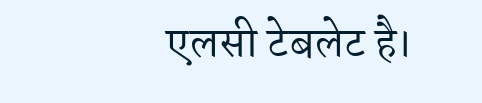एलसी टेबलेट है।